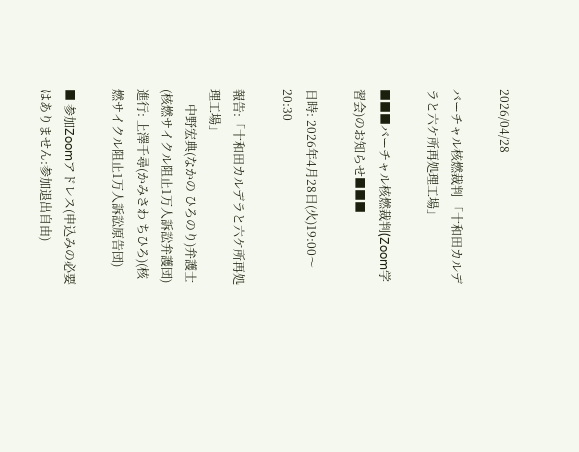2026/04/28

バーチャル核燃裁判 「十和田カルデラと六ケ所再処理工場」

■■■バーチャル核燃裁判(Zoom学習会)のお知らせ■■■

日時: 2026年4月28日(火)19:00〜20:30

報告:「十和田カルデラと六ケ所再処理工場」
     中野宏典(なかの ひろのり)弁護士(核燃サイクル阻止1万人訴訟弁護団)
進行: 上澤千尋(かみさわ ちひろ)(核燃サイクル阻止1万人訴訟原告団)

■ 参加Zoomアドレス(申込みの必要はありません:参加退出自由)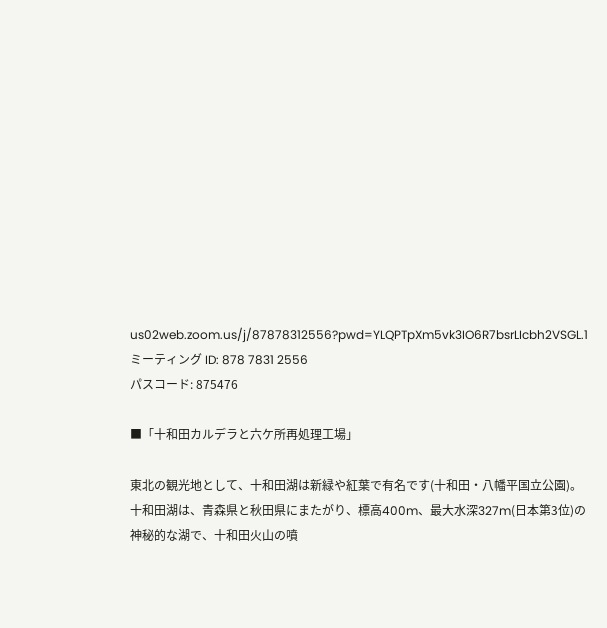us02web.zoom.us/j/87878312556?pwd=YLQPTpXm5vk3IO6R7bsrLIcbh2VSGL.1
ミーティング ID: 878 7831 2556
パスコード: 875476

■「十和田カルデラと六ケ所再処理工場」

東北の観光地として、十和田湖は新緑や紅葉で有名です(十和田・八幡平国立公園)。
十和田湖は、青森県と秋田県にまたがり、標高400m、最大水深327m(日本第3位)の
神秘的な湖で、十和田火山の噴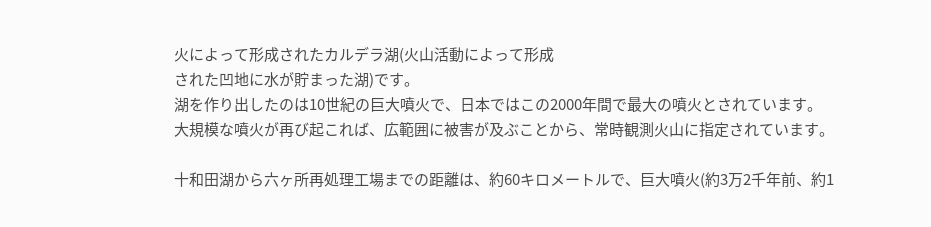火によって形成されたカルデラ湖(火山活動によって形成
された凹地に水が貯まった湖)です。
湖を作り出したのは10世紀の巨大噴火で、日本ではこの2000年間で最大の噴火とされています。
大規模な噴火が再び起これば、広範囲に被害が及ぶことから、常時観測火山に指定されています。

十和田湖から六ヶ所再処理工場までの距離は、約60キロメートルで、巨大噴火(約3万2千年前、約1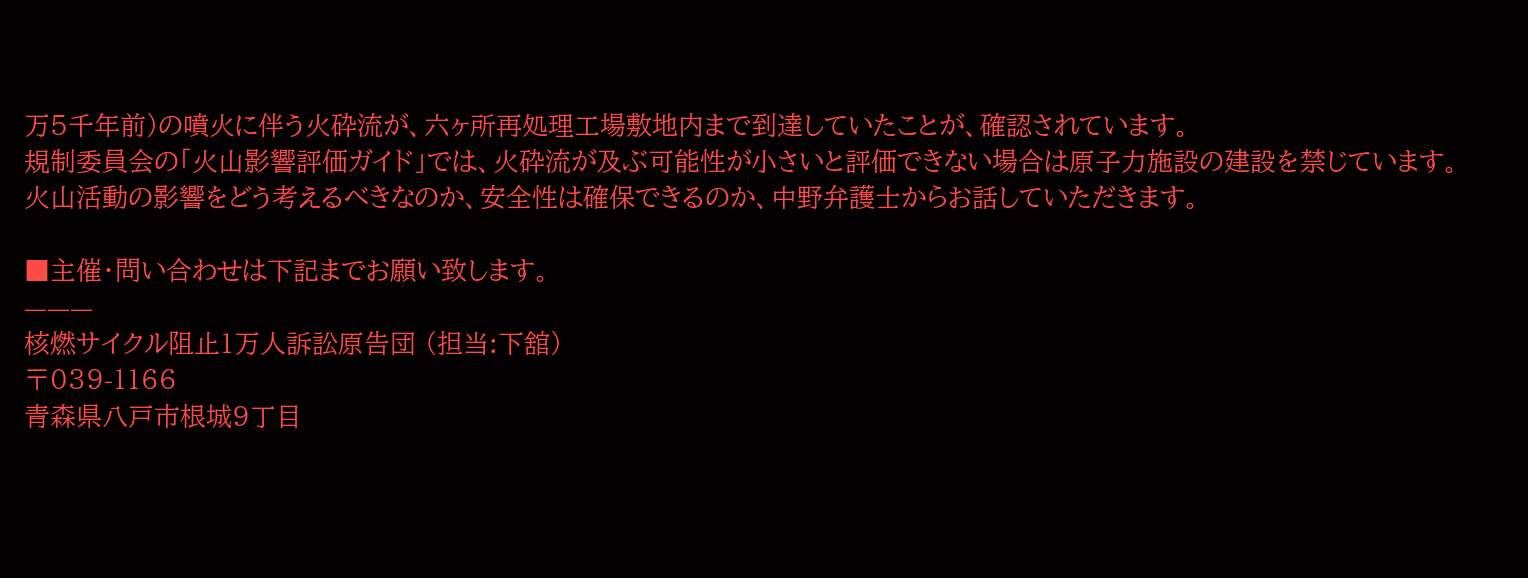万5千年前)の噴火に伴う火砕流が、六ヶ所再処理工場敷地内まで到達していたことが、確認されています。
規制委員会の「火山影響評価ガイド」では、火砕流が及ぶ可能性が小さいと評価できない場合は原子力施設の建設を禁じています。
火山活動の影響をどう考えるべきなのか、安全性は確保できるのか、中野弁護士からお話していただきます。

■主催・問い合わせは下記までお願い致します。
———
核燃サイクル阻止1万人訴訟原告団 (担当:下舘)
〒039-1166
青森県八戸市根城9丁目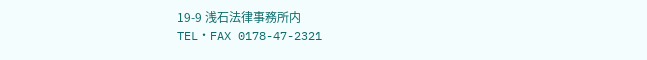19-9 浅石法律事務所内
TEL・FAX 0178-47-2321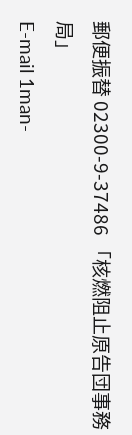郵便振替 02300-9-37486 「核燃阻止原告団事務局」
E-mail 1man-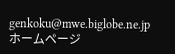genkoku@mwe.biglobe.ne.jp
ホームページ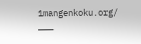1mangenkoku.org/
———